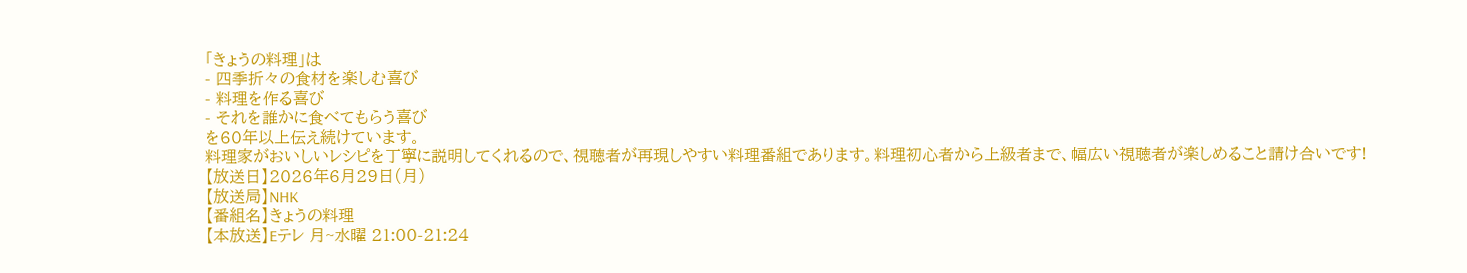「きょうの料理」は
- 四季折々の食材を楽しむ喜び
- 料理を作る喜び
- それを誰かに食べてもらう喜び
を60年以上伝え続けています。
料理家がおいしいレシピを丁寧に説明してくれるので、視聴者が再現しやすい料理番組であります。料理初心者から上級者まで、幅広い視聴者が楽しめること請け合いです!
【放送日】2026年6月29日(月)
【放送局】NHK
【番組名】きょうの料理
【本放送】Eテレ 月~水曜 21:00-21:24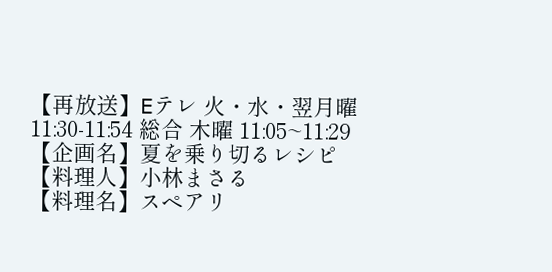【再放送】Eテレ 火・水・翌月曜 11:30-11:54 総合 木曜 11:05~11:29
【企画名】夏を乗り切るレシピ
【料理人】小林まさる
【料理名】スペアリ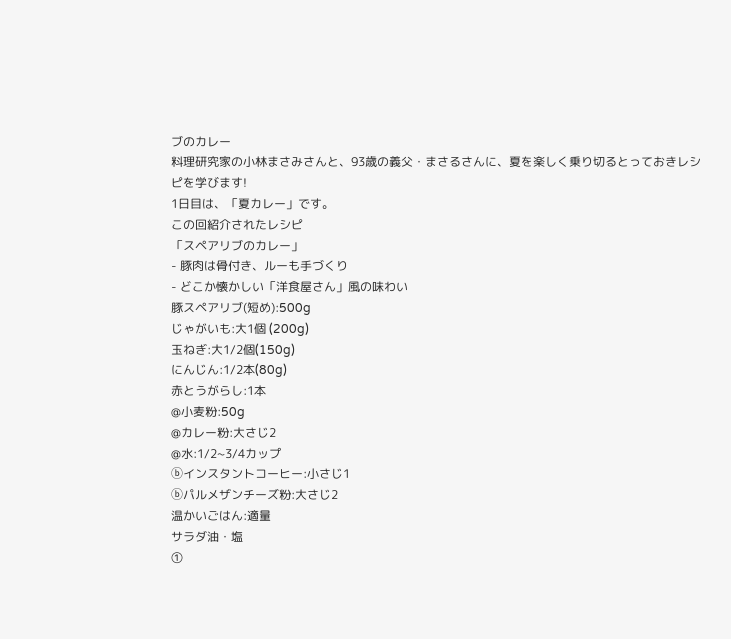ブのカレー
料理研究家の小林まさみさんと、93歳の義父・まさるさんに、夏を楽しく乗り切るとっておきレシピを学びます!
1日目は、「夏カレー」です。
この回紹介されたレシピ
「スペアリブのカレー」
- 豚肉は骨付き、ルーも手づくり
- どこか懐かしい「洋食屋さん」風の味わい
豚スペアリブ(短め):500g
じゃがいも:大1個 (200g)
玉ねぎ:大1/2個(150g)
にんじん:1/2本(80g)
赤とうがらし:1本
@小麦粉:50g
@カレー粉:大さじ2
@水:1/2~3/4カップ
ⓑインスタントコーヒー:小さじ1
ⓑパルメザンチーズ粉:大さじ2
温かいごはん:適量
サラダ油・塩
①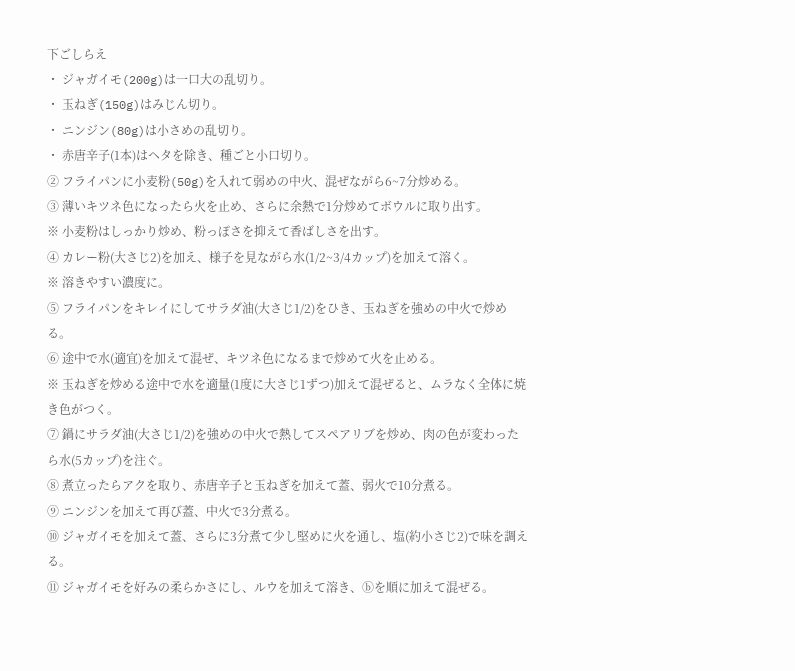下ごしらえ
・ ジャガイモ(200g)は一口大の乱切り。
・ 玉ねぎ(150g)はみじん切り。
・ ニンジン(80g)は小さめの乱切り。
・ 赤唐辛子(1本)はヘタを除き、種ごと小口切り。
② フライパンに小麦粉(50g)を入れて弱めの中火、混ぜながら6~7分炒める。
③ 薄いキツネ色になったら火を止め、さらに余熱で1分炒めてボウルに取り出す。
※ 小麦粉はしっかり炒め、粉っぽさを抑えて香ばしさを出す。
④ カレー粉(大さじ2)を加え、様子を見ながら水(1/2~3/4カップ)を加えて溶く。
※ 溶きやすい濃度に。
⑤ フライパンをキレイにしてサラダ油(大さじ1/2)をひき、玉ねぎを強めの中火で炒める。
⑥ 途中で水(適宜)を加えて混ぜ、キツネ色になるまで炒めて火を止める。
※ 玉ねぎを炒める途中で水を適量(1度に大さじ1ずつ)加えて混ぜると、ムラなく全体に焼き色がつく。
⑦ 鍋にサラダ油(大さじ1/2)を強めの中火で熱してスペアリブを炒め、肉の色が変わったら水(5カップ)を注ぐ。
⑧ 煮立ったらアクを取り、赤唐辛子と玉ねぎを加えて蓋、弱火で10分煮る。
⑨ ニンジンを加えて再び蓋、中火で3分煮る。
⑩ ジャガイモを加えて蓋、さらに3分煮て少し堅めに火を通し、塩(約小さじ2)で味を調える。
⑪ ジャガイモを好みの柔らかさにし、ルウを加えて溶き、ⓑを順に加えて混ぜる。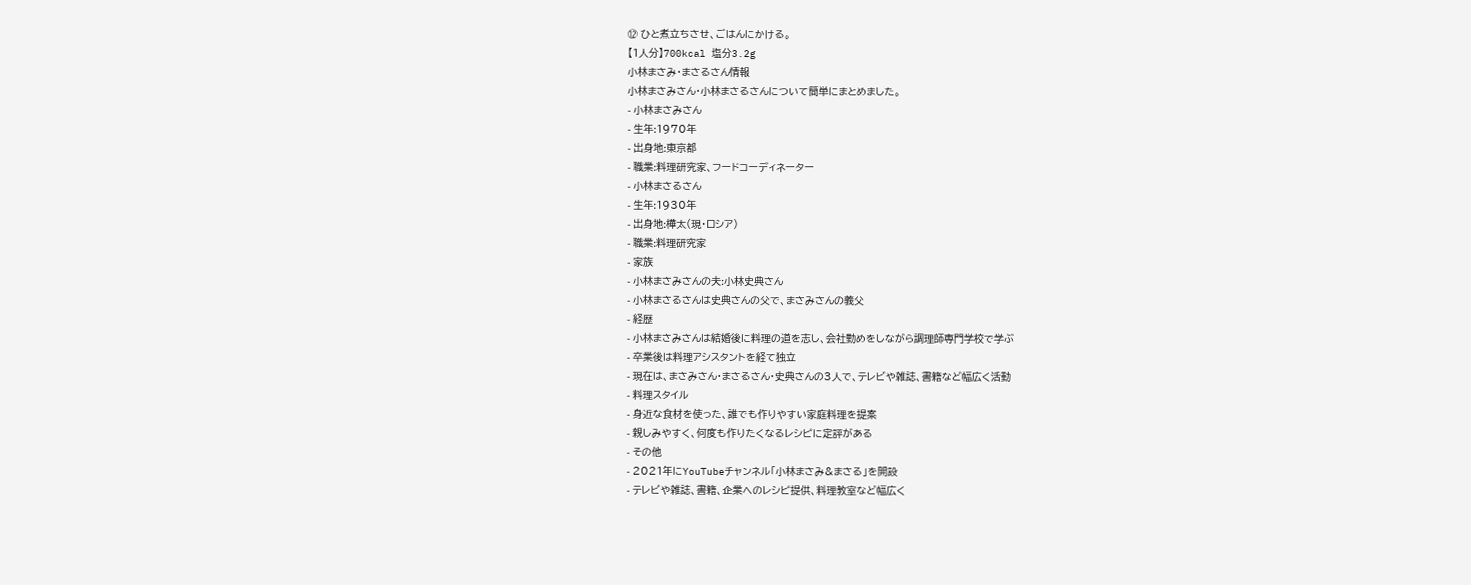⑫ ひと煮立ちさせ、ごはんにかける。
【1人分】700kcal 塩分3.2g
小林まさみ・まさるさん情報
小林まさみさん・小林まさるさんについて簡単にまとめました。
- 小林まさみさん
- 生年:1970年
- 出身地:東京都
- 職業:料理研究家、フードコーディネーター
- 小林まさるさん
- 生年:1930年
- 出身地:樺太(現・ロシア)
- 職業:料理研究家
- 家族
- 小林まさみさんの夫:小林史典さん
- 小林まさるさんは史典さんの父で、まさみさんの義父
- 経歴
- 小林まさみさんは結婚後に料理の道を志し、会社勤めをしながら調理師専門学校で学ぶ
- 卒業後は料理アシスタントを経て独立
- 現在は、まさみさん・まさるさん・史典さんの3人で、テレビや雑誌、書籍など幅広く活動
- 料理スタイル
- 身近な食材を使った、誰でも作りやすい家庭料理を提案
- 親しみやすく、何度も作りたくなるレシピに定評がある
- その他
- 2021年にYouTubeチャンネル「小林まさみ&まさる」を開設
- テレビや雑誌、書籍、企業へのレシピ提供、料理教室など幅広く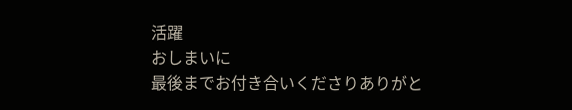活躍
おしまいに
最後までお付き合いくださりありがと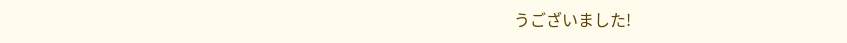うございました!